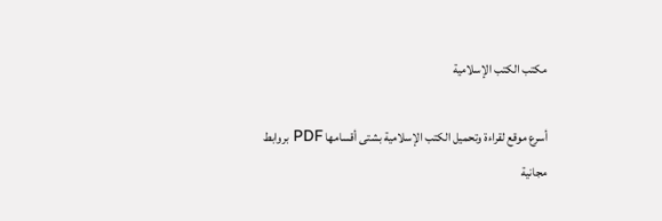مكتب الكتب الإسلامية

أسرع موقع لقراءة وتحميل الكتب الإسلامية بشتى أقسامها PDF بروابط مجانية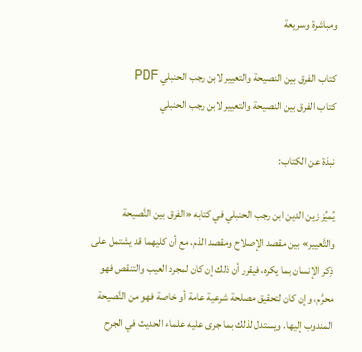ومباشرة وسريعة

كتاب الفرق بين النصيحة والتعيير لابن رجب الحنبلي PDF
كتاب الفرق بين النصيحة والتعيير لابن رجب الحنبلي

نبذة عن الكتاب:

يُميِّز زين الدين ابن رجب الحنبلي في كتابه «الفرق بين النَّصيحة والتَّعيير» بين مقصد الإصلاح ومقصد الذم، مع أن كليهما قد يشتمل على ذِكر الإنسان بما يكره، فيقرر أن ذلك إن كان لمجرد العيب والتنقص فهو محرَّم، وإن كان لتحقيق مصلحة شرعية عامة أو خاصة فهو من النَّصيحة المندوب إليها. ويستدل لذلك بما جرى عليه علماء الحديث في الجرح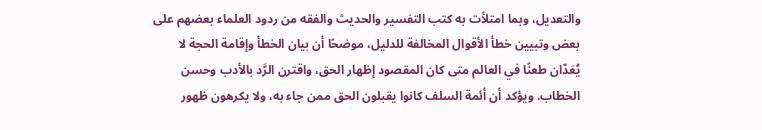والتعديل، وبما امتلأت به كتب التفسير والحديث والفقه من ردود العلماء بعضهم على بعض وتبيين خطأ الأقوال المخالفة للدليل، موضحًا أن بيان الخطأ وإقامة الحجة لا يُعَدّان طعنًا في العالم متى كان المقصود إظهار الحق، واقترن الرَّد بالأدب وحسن الخطاب. ويؤكد أن أئمة السلف كانوا يقبلون الحق ممن جاء به، ولا يكرهون ظهور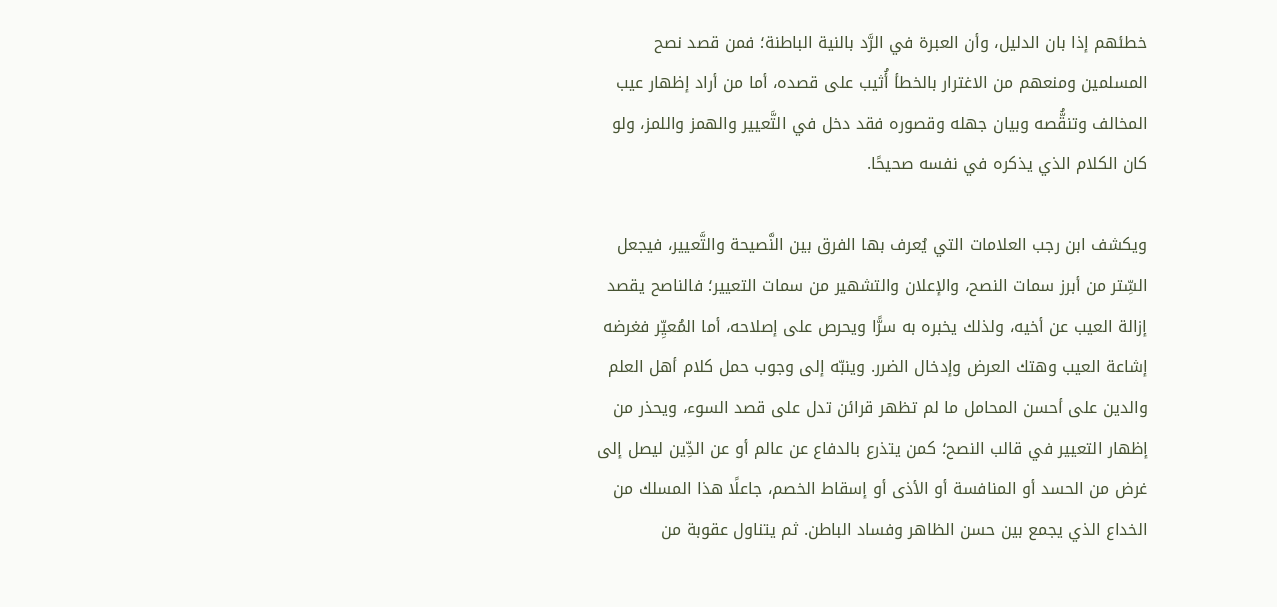خطئهم إذا بان الدليل، وأن العبرة في الرَّد بالنية الباطنة؛ فمن قصد نصح المسلمين ومنعهم من الاغترار بالخطأ أُثيب على قصده، أما من أراد إظهار عيب المخالف وتنقُّصه وبيان جهله وقصوره فقد دخل في التَّعيير والهمز واللمز، ولو كان الكلام الذي يذكره في نفسه صحيحًا.

ويكشف ابن رجب العلامات التي يُعرف بها الفرق بين النَّصيحة والتَّعيير، فيجعل السِّتر من أبرز سمات النصح، والإعلان والتشهير من سمات التعيير؛ فالناصح يقصد إزالة العيب عن أخيه، ولذلك يخبره به سرًّا ويحرص على إصلاحه، أما المُعيِّر فغرضه إشاعة العيب وهتك العرض وإدخال الضرر. وينبّه إلى وجوب حمل كلام أهل العلم والدين على أحسن المحامل ما لم تظهر قرائن تدل على قصد السوء، ويحذر من إظهار التعيير في قالب النصح؛ كمن يتذرع بالدفاع عن عالم أو عن الدِّين ليصل إلى غرض من الحسد أو المنافسة أو الأذى أو إسقاط الخصم، جاعلًا هذا المسلك من الخداع الذي يجمع بين حسن الظاهر وفساد الباطن. ثم يتناول عقوبة من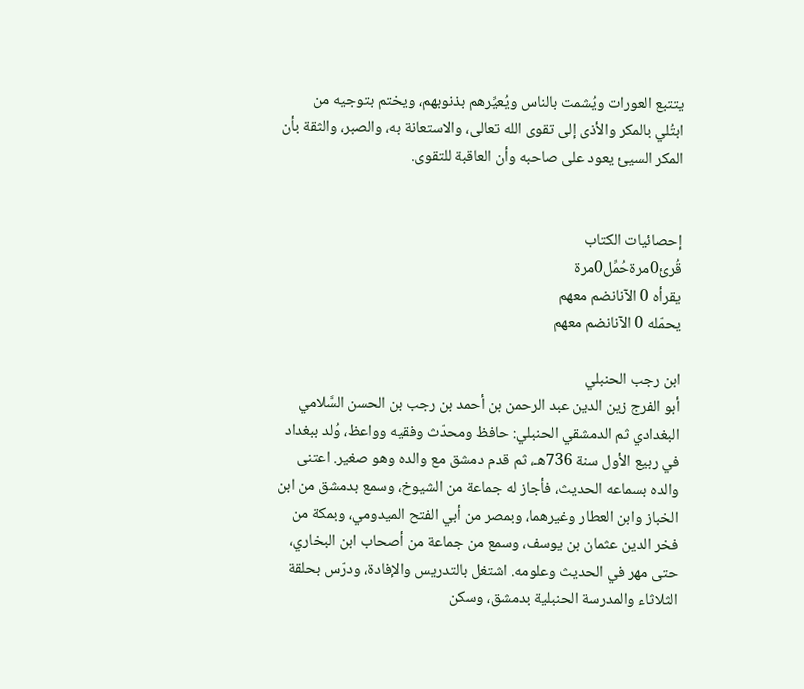يتتبع العورات ويُشمت بالناس ويُعيِّرهم بذنوبهم، ويختم بتوجيه من ابتُلي بالمكر والأذى إلى تقوى الله تعالى، والاستعانة به، والصبر، والثقة بأن المكر السيئ يعود على صاحبه وأن العاقبة للتقوى.


إحصائيات الكتاب
قُرئ0مرةحُمِّل0مرة
يقرأه 0 الآنانضم معهم
يحمّله 0 الآنانضم معهم

ابن رجب الحنبلي
أبو الفرج زين الدين عبد الرحمن بن أحمد بن رجب بن الحسن السَّلامي البغدادي ثم الدمشقي الحنبلي: حافظ ومحدّث وفقيه وواعظ، وُلد ببغداد في ربيع الأول سنة 736هـ، ثم قدم دمشق مع والده وهو صغير. اعتنى والده بسماعه الحديث، فأجاز له جماعة من الشيوخ، وسمع بدمشق من ابن الخباز وابن العطار وغيرهما، وبمصر من أبي الفتح الميدومي، وبمكة من فخر الدين عثمان بن يوسف، وسمع من جماعة من أصحاب ابن البخاري، حتى مهر في الحديث وعلومه. اشتغل بالتدريس والإفادة، ودرّس بحلقة الثلاثاء والمدرسة الحنبلية بدمشق، وسكن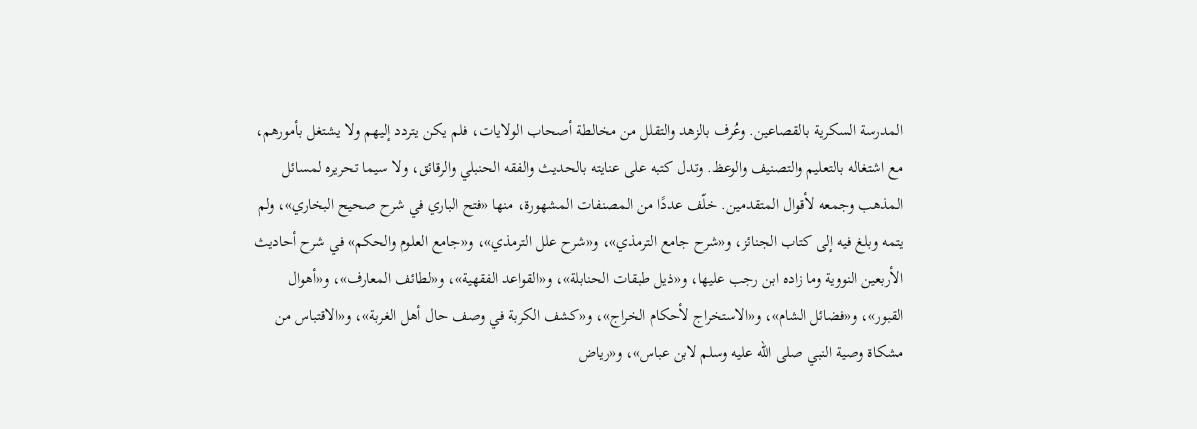المدرسة السكرية بالقصاعين. وعُرف بالزهد والتقلل من مخالطة أصحاب الولايات، فلم يكن يتردد إليهم ولا يشتغل بأمورهم، مع اشتغاله بالتعليم والتصنيف والوعظ. وتدل كتبه على عنايته بالحديث والفقه الحنبلي والرقائق، ولا سيما تحريره لمسائل المذهب وجمعه لأقوال المتقدمين. خلّف عددًا من المصنفات المشهورة، منها «فتح الباري في شرح صحيح البخاري»، ولم يتمه وبلغ فيه إلى كتاب الجنائز، و«شرح جامع الترمذي»، و«شرح علل الترمذي»، و«جامع العلوم والحكم» في شرح أحاديث الأربعين النووية وما زاده ابن رجب عليها، و«ذيل طبقات الحنابلة»، و«القواعد الفقهية»، و«لطائف المعارف»، و«أهوال القبور»، و«فضائل الشام»، و«الاستخراج لأحكام الخراج»، و«كشف الكربة في وصف حال أهل الغربة»، و«الاقتباس من مشكاة وصية النبي صلى الله عليه وسلم لابن عباس»، و«رياض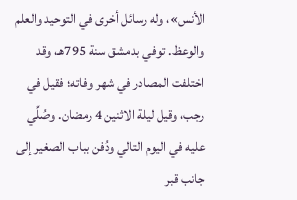الأنس»، وله رسائل أخرى في التوحيد والعلم والوعظ. توفي بدمشق سنة 795هـ، وقد اختلفت المصادر في شهر وفاته؛ فقيل في رجب، وقيل ليلة الاثنين 4 رمضان. وصُلِّي عليه في اليوم التالي ودُفن بباب الصغير إلى جانب قبر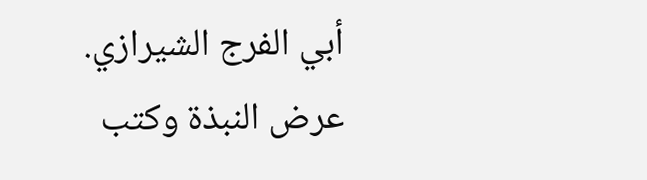أبي الفرج الشيرازي.
عرض النبذة وكتب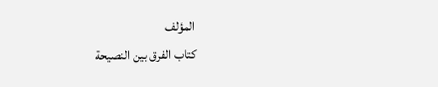المؤلف
كتاب الفرق بين النصيحة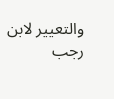والتعيير لابن رجب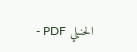الحنبلي PDF -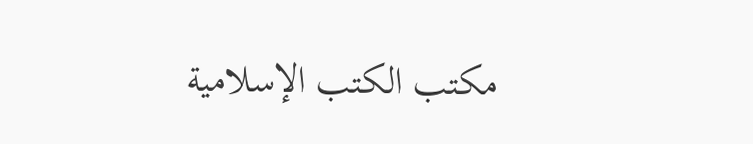مكتب الكتب الإسلامية